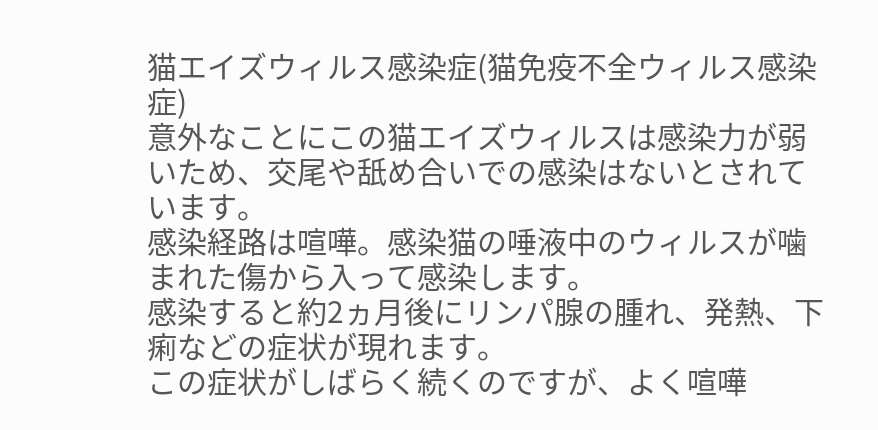猫エイズウィルス感染症(猫免疫不全ウィルス感染症)
意外なことにこの猫エイズウィルスは感染力が弱いため、交尾や舐め合いでの感染はないとされています。
感染経路は喧嘩。感染猫の唾液中のウィルスが噛まれた傷から入って感染します。
感染すると約2ヵ月後にリンパ腺の腫れ、発熱、下痢などの症状が現れます。
この症状がしばらく続くのですが、よく喧嘩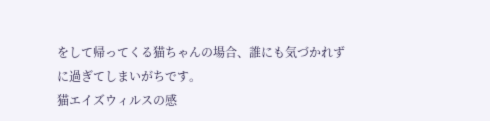をして帰ってくる猫ちゃんの場合、誰にも気づかれずに過ぎてしまいがちです。
猫エイズウィルスの感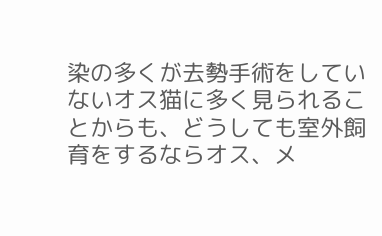染の多くが去勢手術をしていないオス猫に多く見られることからも、どうしても室外飼育をするならオス、メ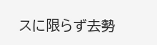スに限らず去勢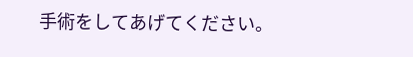手術をしてあげてください。